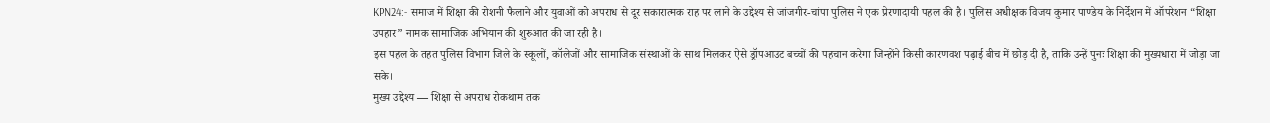KPN24:- समाज में शिक्षा की रोशनी फैलाने और युवाओं को अपराध से दूर सकारात्मक राह पर लाने के उद्देश्य से जांजगीर-चांपा पुलिस ने एक प्रेरणादायी पहल की है। पुलिस अधीक्षक विजय कुमार पाण्डेय के निर्देशन में ऑपरेशन “शिक्षा उपहार” नामक सामाजिक अभियान की शुरुआत की जा रही है।
इस पहल के तहत पुलिस विभाग जिले के स्कूलों, कॉलेजों और सामाजिक संस्थाओं के साथ मिलकर ऐसे ड्रॉपआउट बच्चों की पहचान करेगा जिन्होंने किसी कारणवश पढ़ाई बीच में छोड़ दी है, ताकि उन्हें पुनः शिक्षा की मुख्यधारा में जोड़ा जा सके।
मुख्य उद्देश्य — शिक्षा से अपराध रोकथाम तक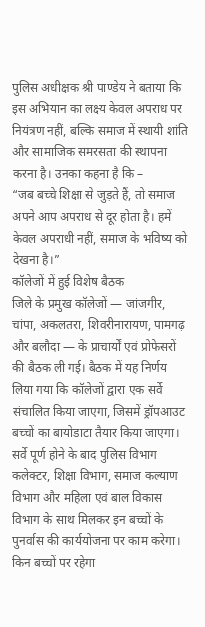पुलिस अधीक्षक श्री पाण्डेय ने बताया कि इस अभियान का लक्ष्य केवल अपराध पर नियंत्रण नहीं, बल्कि समाज में स्थायी शांति और सामाजिक समरसता की स्थापना करना है। उनका कहना है कि –
“जब बच्चे शिक्षा से जुड़ते हैं, तो समाज अपने आप अपराध से दूर होता है। हमें केवल अपराधी नहीं, समाज के भविष्य को देखना है।”
कॉलेजों में हुई विशेष बैठक
जिले के प्रमुख कॉलेजों — जांजगीर, चांपा, अकलतरा, शिवरीनारायण, पामगढ़ और बलौदा — के प्राचार्यों एवं प्रोफेसरों की बैठक ली गई। बैठक में यह निर्णय लिया गया कि कॉलेजों द्वारा एक सर्वे संचालित किया जाएगा, जिसमें ड्रॉपआउट बच्चों का बायोडाटा तैयार किया जाएगा।
सर्वे पूर्ण होने के बाद पुलिस विभाग कलेक्टर, शिक्षा विभाग, समाज कल्याण विभाग और महिला एवं बाल विकास विभाग के साथ मिलकर इन बच्चों के पुनर्वास की कार्ययोजना पर काम करेगा।
किन बच्चों पर रहेगा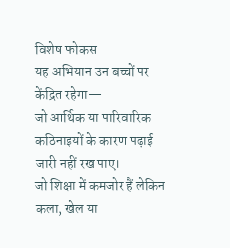विशेष फोकस
यह अभियान उन बच्चों पर केंद्रित रहेगा—
जो आर्थिक या पारिवारिक कठिनाइयों के कारण पढ़ाई जारी नहीं रख पाए।
जो शिक्षा में कमजोर हैं लेकिन कला, खेल या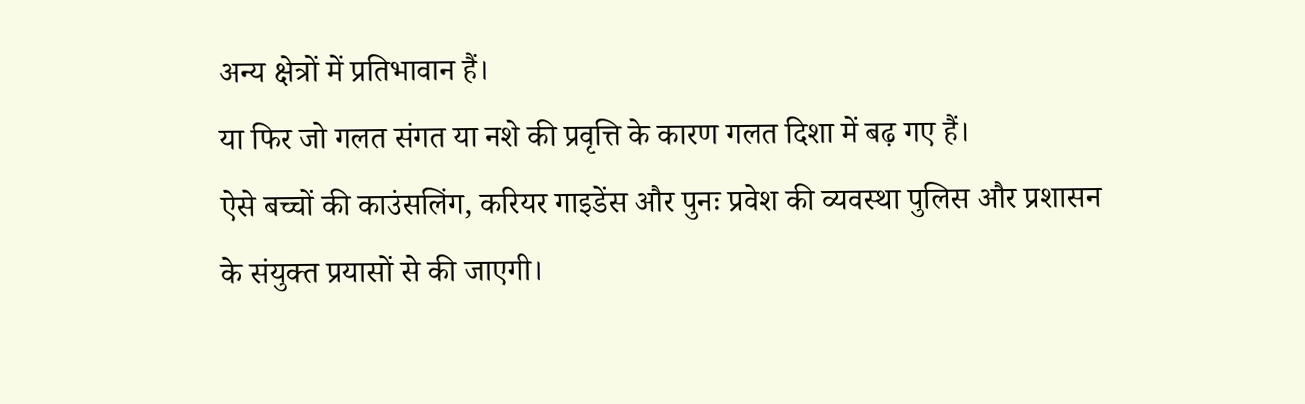अन्य क्षेत्रों में प्रतिभावान हैं।
या फिर जो गलत संगत या नशे की प्रवृत्ति के कारण गलत दिशा में बढ़ गए हैं।
ऐसे बच्चों की काउंसलिंग, करियर गाइडेंस और पुनः प्रवेश की व्यवस्था पुलिस और प्रशासन के संयुक्त प्रयासों से की जाएगी।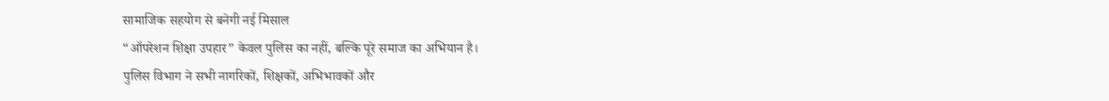सामाजिक सहयोग से बनेगी नई मिसाल
“ऑपरेशन शिक्षा उपहार” केवल पुलिस का नहीं, बल्कि पूरे समाज का अभियान है।
पुलिस विभाग ने सभी नागरिकों, शिक्षकों, अभिभावकों और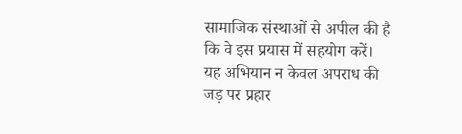सामाजिक संस्थाओं से अपील की है कि वे इस प्रयास में सहयोग करें।
यह अभियान न केवल अपराध की जड़ पर प्रहार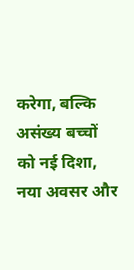करेगा, बल्कि असंख्य बच्चों को नई दिशा, नया अवसर और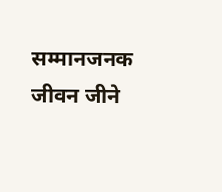सम्मानजनक जीवन जीने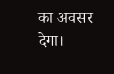का अवसर देगा।